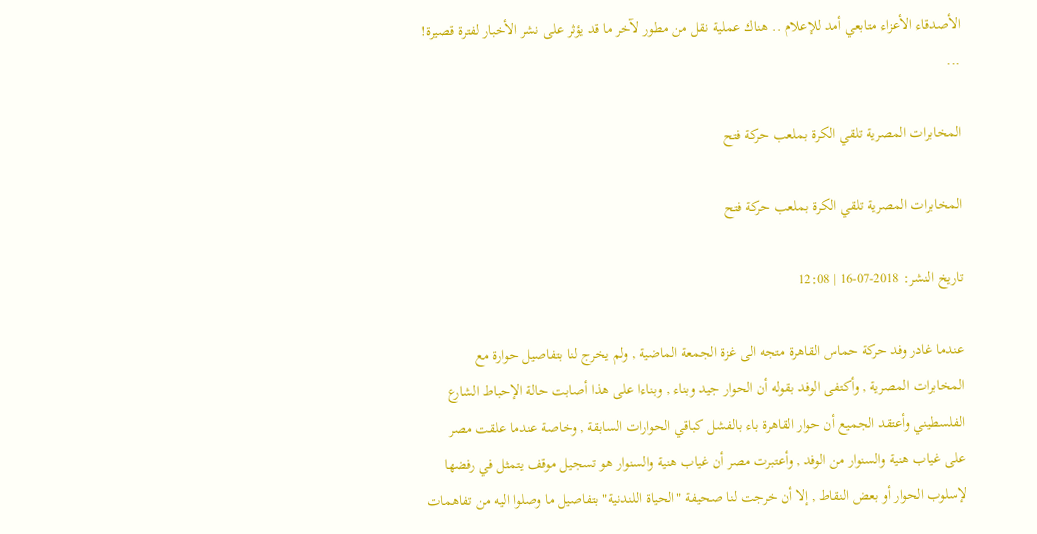الأصدقاء الأعزاء متابعي أمد للإعلام .. هناك عملية نقل من مطور لآخر ما قد يؤثر على نشر الأخبار لفترة قصيرة! ...

المخابرات المصرية تلقي الكرة بملعب حركة فتح

المخابرات المصرية تلقي الكرة بملعب حركة فتح

تاريخ النشر: 2018-07-16 | 12:08

عندما غادر وفد حركة حماس القاهرة متجه الى غزة الجمعة الماضية , ولم يخرج لنا بتفاصيل حوارة مع المخابرات المصرية , وأكتفى الوفد بقوله أن الحوار جيد وبناء , وبناءا على هذا أصابت حالة الإحباط الشارع الفلسطيني وأعتقد الجميع أن حوار القاهرة باء بالفشل كباقي الحوارات السابقة , وخاصة عندما علقت مصر على غياب هنية والسنوار من الوفد , وأعتبرت مصر أن غياب هنية والسنوار هو تسجيل موقف يتمثل في رفضها لإسلوب الحوار أو بعض النقاط , إلا أن خرجت لنا صحيفة "الحياة اللندنية" بتفاصيل ما وصلوا اليه من تفاهمات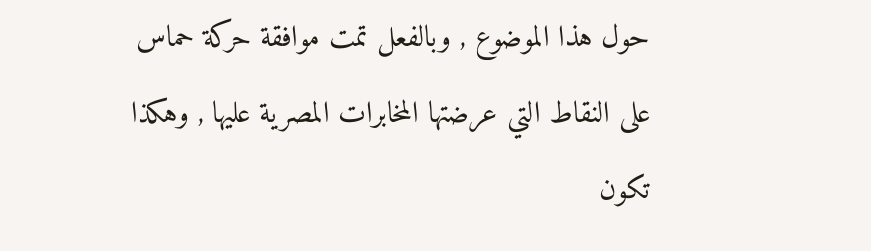حول هذا الموضوع , وبالفعل تمت موافقة حركة حماس على النقاط التي عرضتها المخابرات المصرية عليها , وهكذا تكون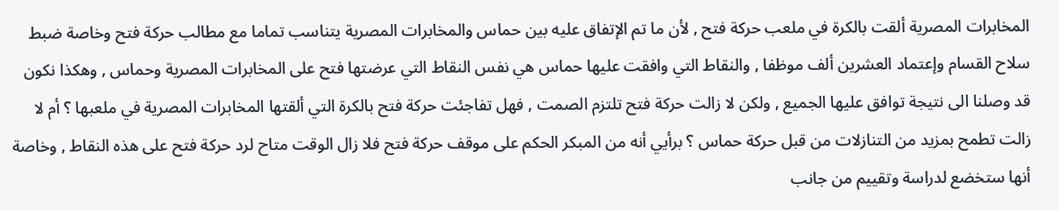المخابرات المصرية ألقت بالكرة في ملعب حركة فتح , لأن ما تم الإتفاق عليه بين حماس والمخابرات المصرية يتناسب تماما مع مطالب حركة فتح وخاصة ضبط سلاح القسام وإعتماد العشرين ألف موظفا , والنقاط التي وافقت عليها حماس هي نفس النقاط التي عرضتها فتح على المخابرات المصرية وحماس , وهكذا نكون قد وصلنا الى نتيجة توافق عليها الجميع , ولكن لا زالت حركة فتح تلتزم الصمت , فهل تفاجئت حركة فتح بالكرة التي ألقتها المخابرات المصرية في ملعبها ؟ أم لا زالت تطمح بمزيد من التنازلات من قبل حركة حماس ؟ برأيي أنه من المبكر الحكم على موقف حركة فتح فلا زال الوقت متاح لرد حركة فتح على هذه النقاط , وخاصة أنها ستخضع لدراسة وتقييم من جانب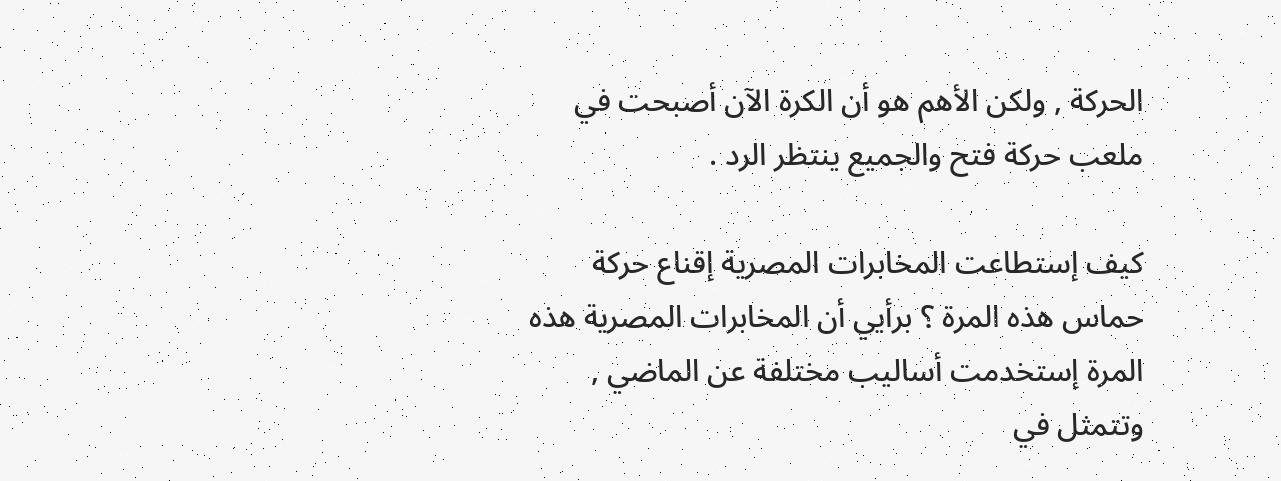الحركة , ولكن الأهم هو أن الكرة الآن أصبحت في ملعب حركة فتح والجميع ينتظر الرد .

كيف إستطاعت المخابرات المصرية إقناع حركة حماس هذه المرة ؟ برأيي أن المخابرات المصرية هذه المرة إستخدمت أساليب مختلفة عن الماضي , وتتمثل في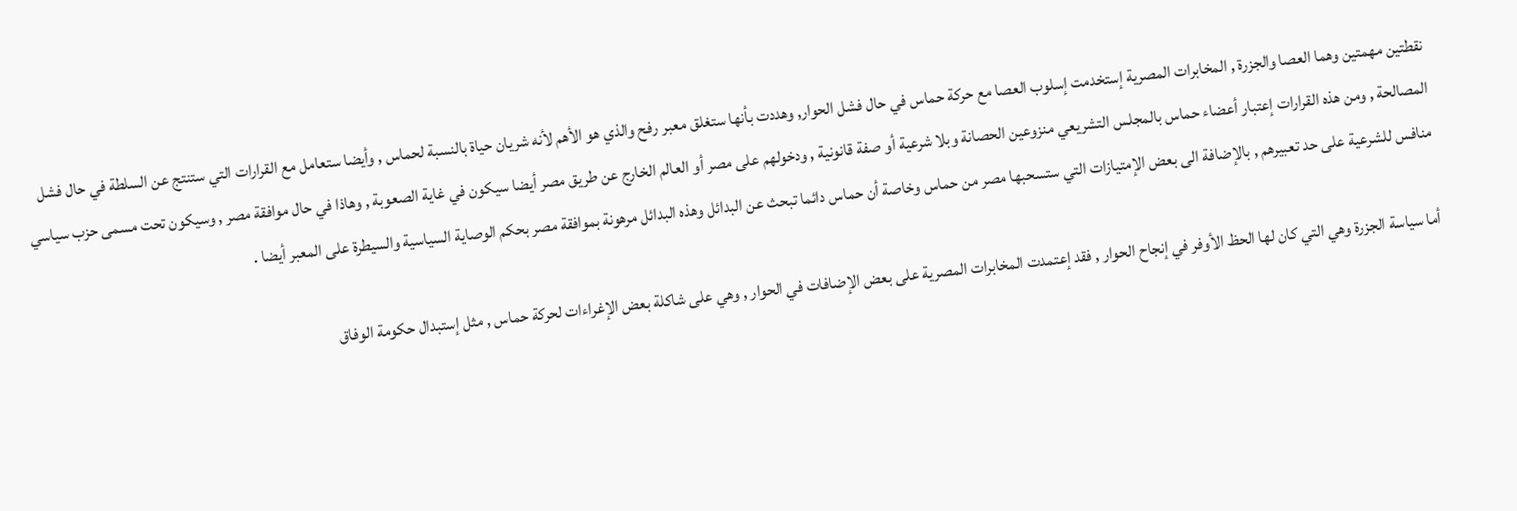نقطتين مهمتين وهما العصا والجزرة , المخابرات المصرية إستخدمت إسلوب العصا مع حركة حماس في حال فشل الحوار, وهددت بأنها ستغلق معبر رفح والذي هو الأهم لأنه شريان حياة بالنسبة لحماس , وأيضا ستعامل مع القرارات التي ستنتج عن السلطة في حال فشل المصالحة , ومن هذه القرارات إعتبار أعضاء حماس بالمجلس التشريعي منزوعين الحصانة وبلا شرعية أو صفة قانونية , ودخولهم على مصر أو العالم الخارج عن طريق مصر أيضا سيكون في غاية الصعوبة , وهاذا في حال موافقة مصر , وسيكون تحت مسمى حزب سياسي منافس للشرعية على حد تعبيرهم , بالإضافة الى بعض الإمتيازات التي ستسحبها مصر من حماس وخاصة أن حماس دائما تبحث عن البدائل وهذه البدائل مرهونة بموافقة مصر بحكم الوصاية السياسية والسيطرة على المعبر أيضا .

أما سياسة الجزرة وهي التي كان لها الحظ الأوفر في إنجاح الحوار , فقد إعتمدت المخابرات المصرية على بعض الإضافات في الحوار , وهي على شاكلة بعض الإغراءات لحركة حماس , مثل إستبدال حكومة الوفاق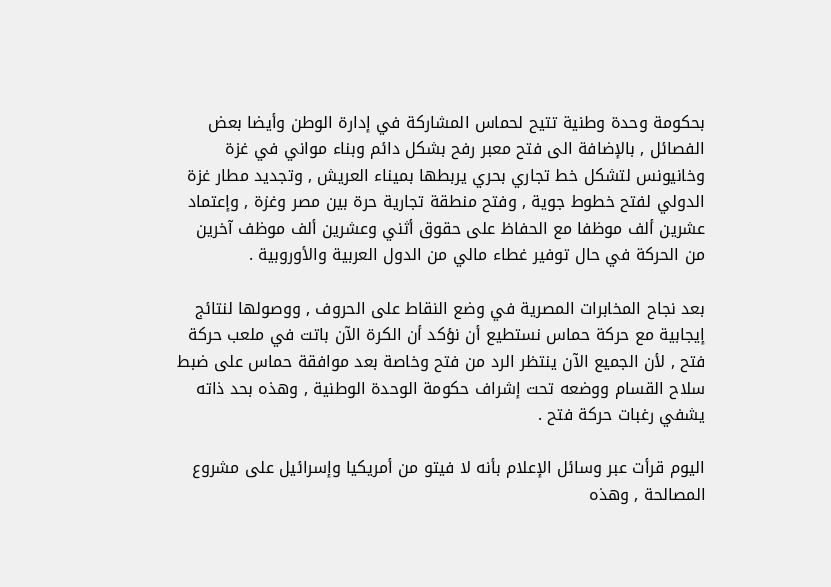بحكومة وحدة وطنية تتيح لحماس المشاركة في إدارة الوطن وأيضا بعض الفصائل , بالإضافة الى فتح معبر رفح بشكل دائم وبناء مواني في غزة وخانيونس لتشكل خط تجاري بحري يربطها بميناء العريش , وتجديد مطار غزة الدولي لفتح خطوط جوية , وفتح منطقة تجارية حرة بين مصر وغزة , وإعتماد عشرين ألف موظفا مع الحفاظ على حقوق أثني وعشرين ألف موظف آخرين من الحركة في حال توفير غطاء مالي من الدول العربية والأوروبية .

بعد نجاح المخابرات المصرية في وضع النقاط على الحروف , ووصولها لنتائج إيجابية مع حركة حماس نستطيع أن نؤكد أن الكرة الآن باتت في ملعب حركة فتح , لأن الجميع الآن ينتظر الرد من فتح وخاصة بعد موافقة حماس على ضبط سلاح القسام ووضعه تحت إشراف حكومة الوحدة الوطنية , وهذه بحد ذاته يشفي رغبات حركة فتح .

اليوم قرأت عبر وسائل الإعلام بأنه لا فيتو من أمريكيا وإسرائيل على مشروع المصالحة , وهذه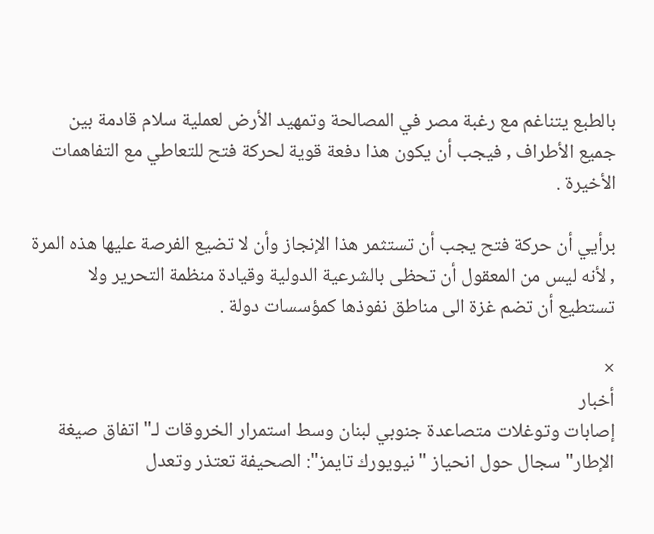بالطبع يتناغم مع رغبة مصر في المصالحة وتمهيد الأرض لعملية سلام قادمة بين جميع الأطراف , فيجب أن يكون هذا دفعة قوية لحركة فتح للتعاطي مع التفاهمات الأخيرة .

برأيي أن حركة فتح يجب أن تستثمر هذا الإنجاز وأن لا تضيع الفرصة عليها هذه المرة , لأنه ليس من المعقول أن تحظى بالشرعية الدولية وقيادة منظمة التحرير ولا تستطيع أن تضم غزة الى مناطق نفوذها كمؤسسات دولة .

×
أخبار
إصابات وتوغلات متصاعدة جنوبي لبنان وسط استمرار الخروقات لـ"اتفاق صيغة الإطار" سجال حول انحياز "نيويورك تايمز": الصحيفة تعتذر وتعدل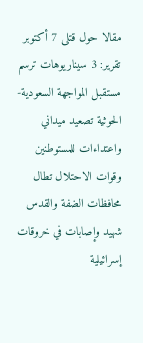مقالا حول قتلى 7 أكتوبر تقرير: 3 سيناريوهات ترسم مستقبل المواجهة السعودية-الحوثية تصعيد ميداني واعتداءات للمستوطنين وقوات الاحتلال تطال محافظات الضفة والقدس شهيد وإصابات في خروقات إسرائيلية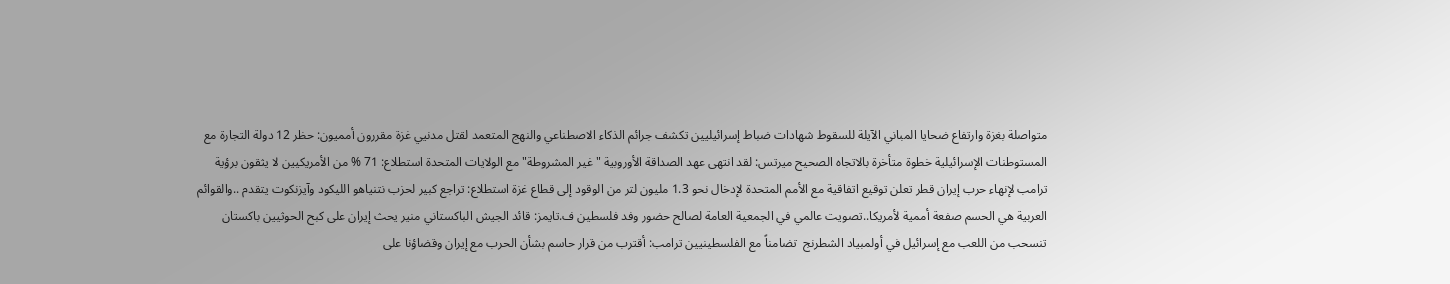متواصلة بغزة وارتفاع ضحايا المباني الآيلة للسقوط شهادات ضباط إسرائيليين تكشف جرائم الذكاء الاصطناعي والنهج المتعمد لقتل مدنيي غزة مقررون أمميون: حظر 12 دولة التجارة مع المستوطنات الإسرائيلية خطوة متأخرة بالاتجاه الصحيح ميرتس: لقد انتهى عهد الصداقة الأوروبية "غير المشروطة" مع الولايات المتحدة استطلاع: 71 % من الأمريكيين لا يثقون برؤية ترامب لإنهاء حرب إيران قطر تعلن توقيع اتفاقية مع الأمم المتحدة لإدخال نحو 1.3 مليون لتر من الوقود إلى قطاع غزة استطلاع: تراجع كبير لحزب نتنياهو الليكود وآيزنكوت يتقدم ..والقوائم العربية هي الحسم صفعة أممية لأمريكا..تصويت عالمي في الجمعية العامة لصالح حضور وفد فلسطين ف.تايمز: قائد الجيش الباكستاني منير يحث إيران على كبح الحوثيين باكستان تنسحب من اللعب مع إسرائيل في أولمبياد الشطرنج  تضامناً مع الفلسطينيين ترامب: أقترب من قرار حاسم بشأن الحرب مع إيران وقضاؤنا على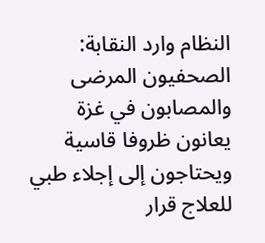النظام وارد النقابة: الصحفيون المرضى والمصابون في غزة يعانون ظروفا قاسية ويحتاجون إلى إجلاء طبي للعلاج قرار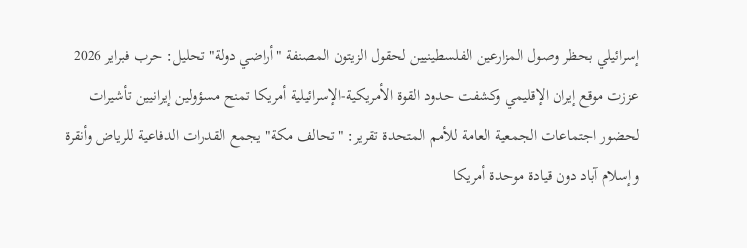إسرائيلي بحظر وصول المزارعين الفلسطينيين لحقول الزيتون المصنفة "أراضي دولة" تحليل: حرب فبراير 2026 عززت موقع إيران الإقليمي وكشفت حدود القوة الأمريكية-الإسرائيلية أمريكا تمنح مسؤولين إيرانيين تأشيرات لحضور اجتماعات الجمعية العامة للأمم المتحدة تقرير: "تحالف مكة" يجمع القدرات الدفاعية للرياض وأنقرة وإسلام آباد دون قيادة موحدة أمريكا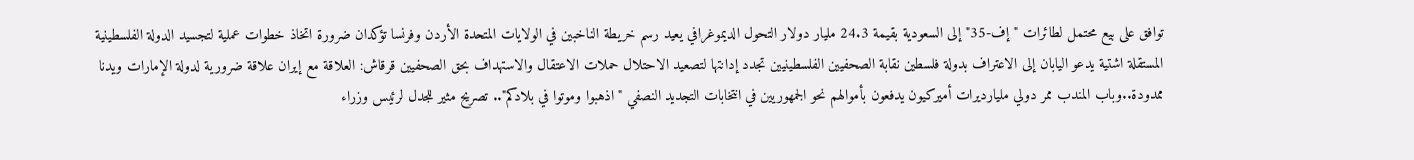توافق على بيع محتمل لطائرات "إف-35" إلى السعودية بقيمة 24.3 مليار دولار التحول الديموغرافي يعيد رسم خريطة الناخبين في الولايات المتحدة الأردن وفرنسا تؤكدان ضرورة اتخاذ خطوات عملية لتجسيد الدولة الفلسطينية المستقلة اشتية يدعو اليابان إلى الاعتراف بدولة فلسطين نقابة الصحفيين الفلسطينيين تجدد إدانتها لتصعيد الاحتلال حملات الاعتقال والاستهداف بحق الصحفيين قرقاش: العلاقة مع إيران علاقة ضرورية لدولة الإمارات ويدنا ممدودة..وباب المندب ممر دولي مليارديرات أميركيون يدفعون بأموالهم نحو الجمهوريين في انتخابات التجديد النصفي "اذهبوا وموتوا في بلادكم".. تصريح مثير للجدل لرئيس وزراء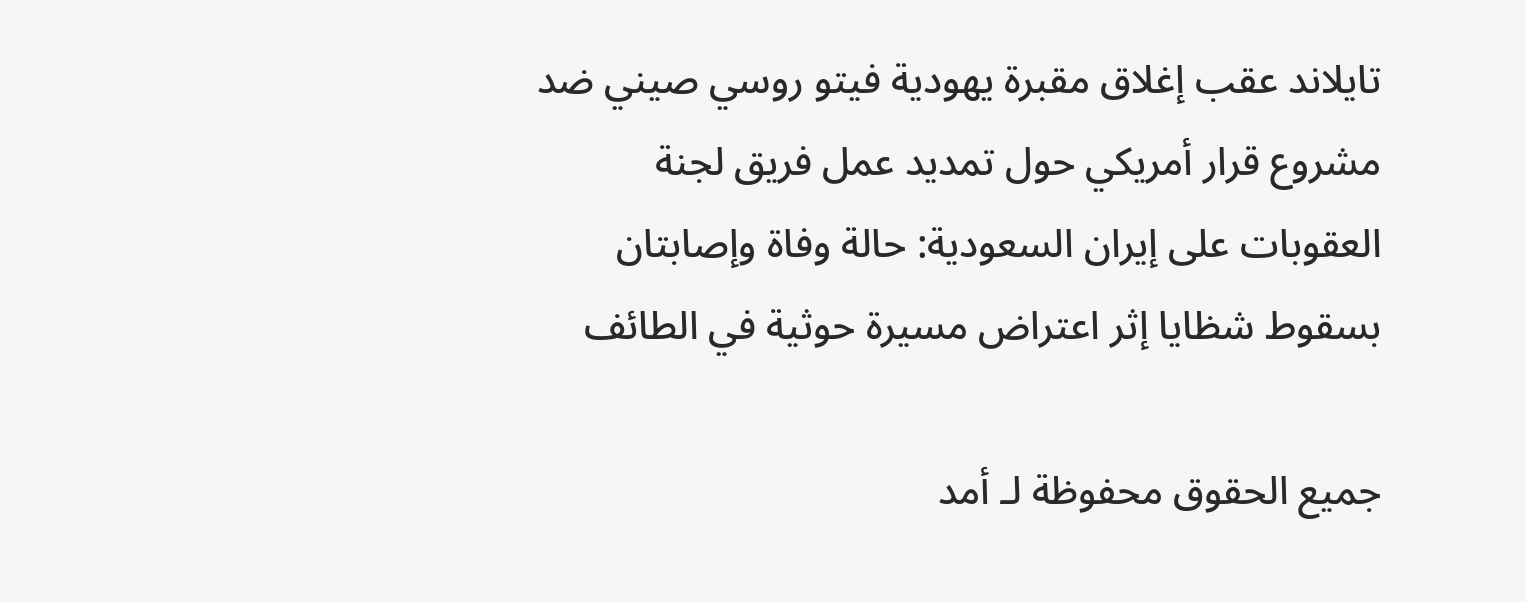تايلاند عقب إغلاق مقبرة يهودية فيتو روسي صيني ضد مشروع قرار أمريكي حول تمديد عمل فريق لجنة العقوبات على إيران السعودية: حالة وفاة وإصابتان بسقوط شظايا إثر اعتراض مسيرة حوثية في الطائف

جميع الحقوق محفوظة لـ أمد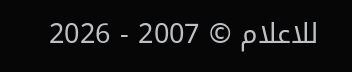للاعلام © 2007 - 2026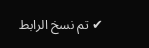✔ تم نسخ الرابط